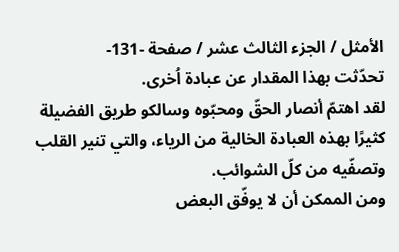الأمثل / الجزء الثالث عشر / صفحة -131-
تحدّثت بهذا المقدار عن عبادة اُخرى.
لقد اهتمّ أنصار الحقّ ومحبّوه وسالكو طريق الفضيلة كثيرًا بهذه العبادة الخالية من الرياء، والتي تنير القلب وتصفّيه من كلّ الشوائب.
ومن الممكن أن لا يوفّق البعض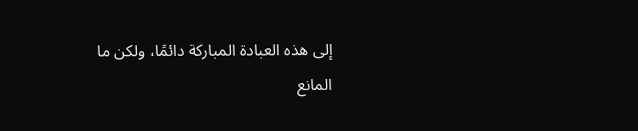إلى هذه العبادة المباركة دائمًا، ولكن ما المانع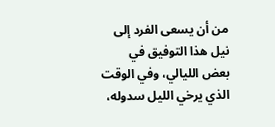من أن يسعى الفرد إلى نيل هذا التوفيق في بعض الليالي، وفي الوقت الذي يرخي الليل سدوله،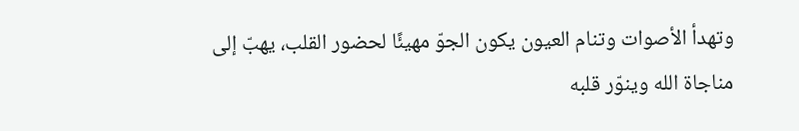وتهدأ الأصوات وتنام العيون يكون الجوّ مهيئًا لحضور القلب، يهبّ إلى مناجاة الله وينوّر قلبه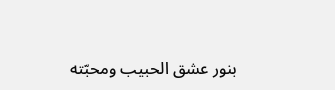بنور عشق الحبيب ومحبّته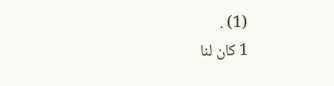(1) .
1 كان لنا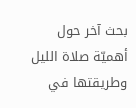بحث آخر حول أهميّة صلاة الليل وطريقتها في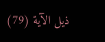ذيل الآية (79)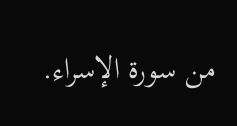من سورة الإسراء.